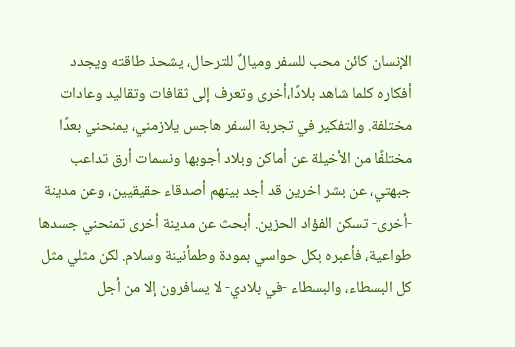الإنسان كائن محب للسفر وميالٌ للترحال، يشحذ طاقته ويجدد أفكاره كلما شاهد بلادًا،أخرى وتعرف إلى ثقافات وتقاليد وعادات مختلفة. والتفكير في تجربة السفر هاجس يلازمني، يمنحني بعدًا مختلفًا من الأخيلة عن أماكن وبلاد أجوبها ونسمات أرق تداعب جبهتي، عن بشر اخرين قد أجد بينهم أصدقاء حقيقيين، وعن مدينة -أخرى- تسكن الفؤاد الحزين. أبحث عن مدينة أخرى تمنحني جسدها طواعية، فأعبره بكل حواسي بمودة وطمأنينة وسلام. لكن مثلي مثل كل البسطاء، والبسطاء -في بلادي- لا يسافرون إلا من أجل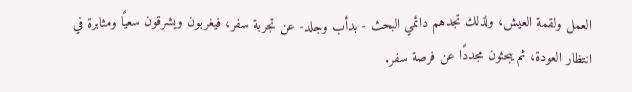العمل ولقمة العيش، ولذلك تجدهم دائمي البحث - بدأب وجلد- عن تجربة سفر، فيغربون ويشرقون سعيًا ومثابرة في انتظار العودة، ثم يبحثون مجددًا عن فرصة سفر.